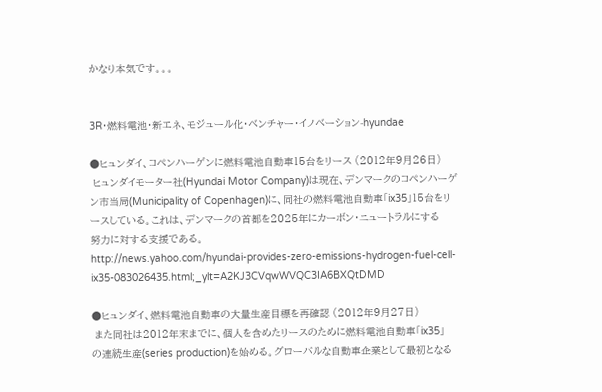かなり本気です。。。


3R・燃料電池・新エネ、モジュール化・ベンチャー・イノベーション-hyundae

●ヒュンダイ、コペンハーゲンに燃料電池自動車15台をリース (2012年9月26日)
 ヒュンダイモーター社(Hyundai Motor Company)は現在、デンマークのコペンハーゲ
ン市当局(Municipality of Copenhagen)に、同社の燃料電池自動車「ix35」15台をリ
ースしている。これは、デンマークの首都を2025年にカーボン・ニュートラルにする
努力に対する支援である。
http://news.yahoo.com/hyundai-provides-zero-emissions-hydrogen-fuel-cell-ix35-083026435.html;_ylt=A2KJ3CVqwWVQC3IA6BXQtDMD

●ヒュンダイ、燃料電池自動車の大量生産目標を再確認 (2012年9月27日)
 また同社は2012年末までに、個人を含めたリースのために燃料電池自動車「ix35」
の連続生産(series production)を始める。グローバルな自動車企業として最初となる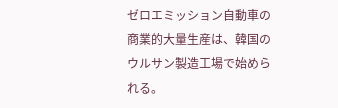ゼロエミッション自動車の商業的大量生産は、韓国のウルサン製造工場で始められる。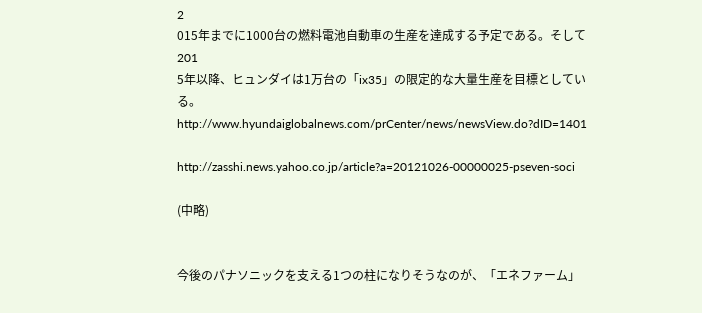2
015年までに1000台の燃料電池自動車の生産を達成する予定である。そして201
5年以降、ヒュンダイは1万台の「ix35」の限定的な大量生産を目標としている。
http://www.hyundaiglobalnews.com/prCenter/news/newsView.do?dID=1401

http://zasshi.news.yahoo.co.jp/article?a=20121026-00000025-pseven-soci

(中略)


今後のパナソニックを支える1つの柱になりそうなのが、「エネファーム」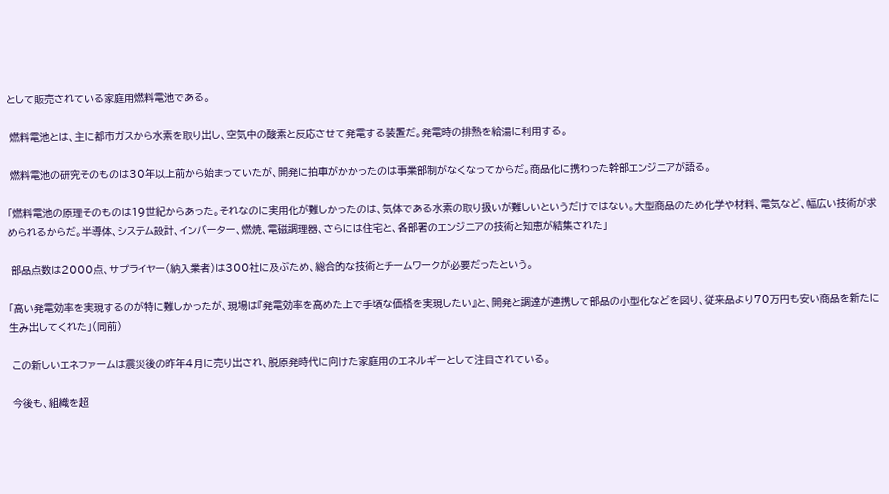として販売されている家庭用燃料電池である。

 燃料電池とは、主に都市ガスから水素を取り出し、空気中の酸素と反応させて発電する装置だ。発電時の排熱を給湯に利用する。

 燃料電池の研究そのものは30年以上前から始まっていたが、開発に拍車がかかったのは事業部制がなくなってからだ。商品化に携わった幹部エンジニアが語る。

「燃料電池の原理そのものは19世紀からあった。それなのに実用化が難しかったのは、気体である水素の取り扱いが難しいというだけではない。大型商品のため化学や材料、電気など、幅広い技術が求められるからだ。半導体、システム設計、インバーター、燃焼、電磁調理器、さらには住宅と、各部署のエンジニアの技術と知恵が結集された」

 部品点数は2000点、サプライヤー(納入業者)は300社に及ぶため、総合的な技術とチームワークが必要だったという。

「高い発電効率を実現するのが特に難しかったが、現場は『発電効率を高めた上で手頃な価格を実現したい』と、開発と調達が連携して部品の小型化などを図り、従来品より70万円も安い商品を新たに生み出してくれた」(同前)

 この新しいエネファームは震災後の昨年4月に売り出され、脱原発時代に向けた家庭用のエネルギーとして注目されている。

 今後も、組織を超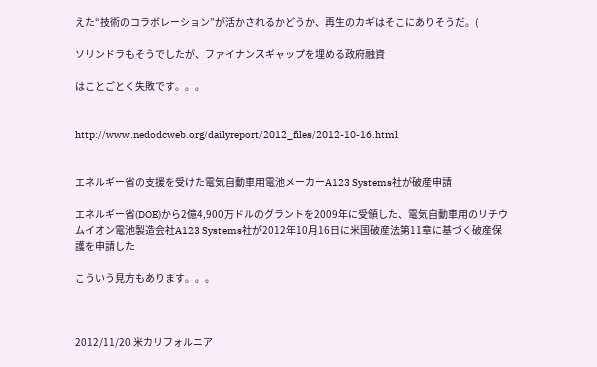えた“技術のコラボレーション”が活かされるかどうか、再生のカギはそこにありそうだ。(

ソリンドラもそうでしたが、ファイナンスギャップを埋める政府融資

はことごとく失敗です。。。


http://www.nedodcweb.org/dailyreport/2012_files/2012-10-16.html


エネルギー省の支援を受けた電気自動車用電池メーカーA123 Systems社が破産申請

エネルギー省(DOE)から2億4,900万ドルのグラントを2009年に受領した、電気自動車用のリチウムイオン電池製造会社A123 Systems社が2012年10月16日に米国破産法第11章に基づく破産保護を申請した

こういう見方もあります。。。



2012/11/20 米カリフォルニア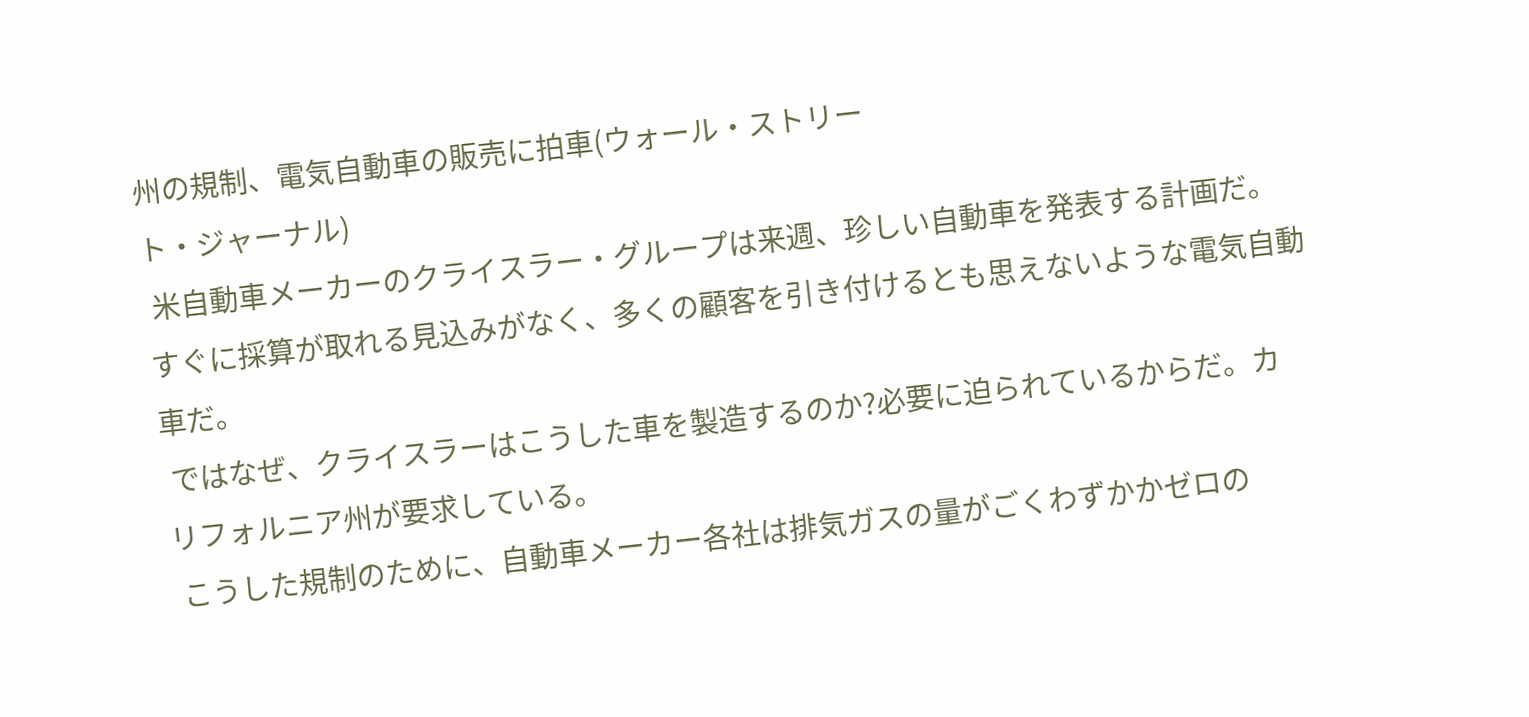州の規制、電気自動車の販売に拍車(ウォール・ストリー
ト・ジャーナル)
 米自動車メーカーのクライスラー・グループは来週、珍しい自動車を発表する計画だ。
すぐに採算が取れる見込みがなく、多くの顧客を引き付けるとも思えないような電気自動
車だ。
 ではなぜ、クライスラーはこうした車を製造するのか?必要に迫られているからだ。カ
リフォルニア州が要求している。
 こうした規制のために、自動車メーカー各社は排気ガスの量がごくわずかかゼロの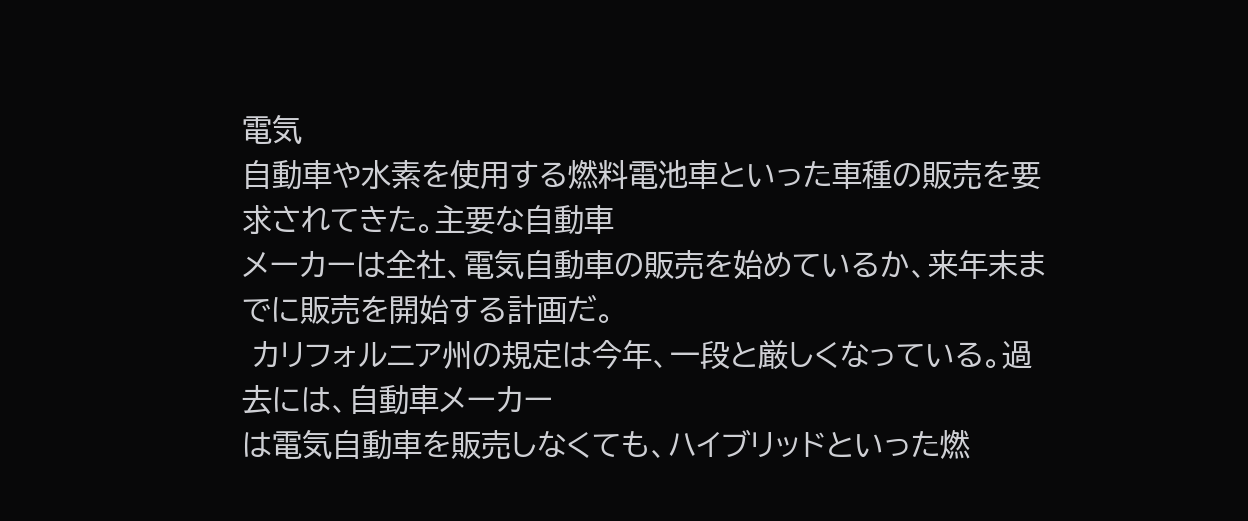電気
自動車や水素を使用する燃料電池車といった車種の販売を要求されてきた。主要な自動車
メーカーは全社、電気自動車の販売を始めているか、来年末までに販売を開始する計画だ。
 カリフォルニア州の規定は今年、一段と厳しくなっている。過去には、自動車メーカー
は電気自動車を販売しなくても、ハイブリッドといった燃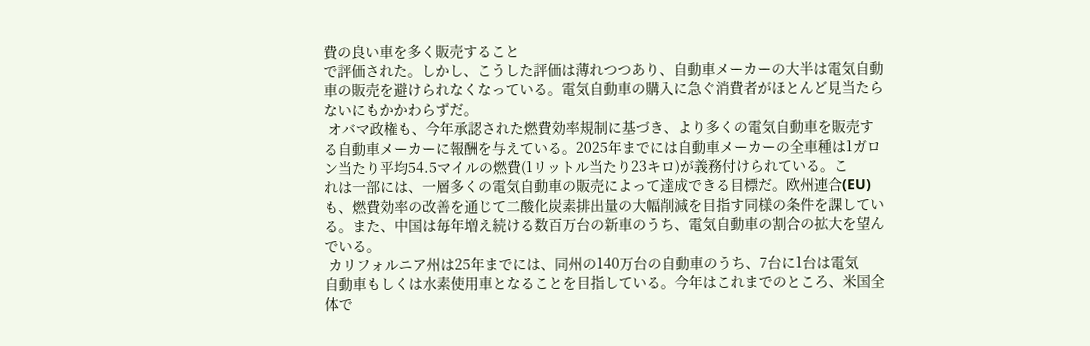費の良い車を多く販売すること
で評価された。しかし、こうした評価は薄れつつあり、自動車メーカーの大半は電気自動
車の販売を避けられなくなっている。電気自動車の購入に急ぐ消費者がほとんど見当たら
ないにもかかわらずだ。
 オバマ政権も、今年承認された燃費効率規制に基づき、より多くの電気自動車を販売す
る自動車メーカーに報酬を与えている。2025年までには自動車メーカーの全車種は1ガロ
ン当たり平均54.5マイルの燃費(1リットル当たり23キロ)が義務付けられている。こ
れは一部には、一層多くの電気自動車の販売によって達成できる目標だ。欧州連合(EU)
も、燃費効率の改善を通じて二酸化炭素排出量の大幅削減を目指す同様の条件を課してい
る。また、中国は毎年増え続ける数百万台の新車のうち、電気自動車の割合の拡大を望ん
でいる。
 カリフォルニア州は25年までには、同州の140万台の自動車のうち、7台に1台は電気
自動車もしくは水素使用車となることを目指している。今年はこれまでのところ、米国全
体で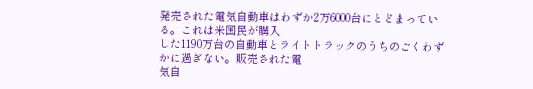発売された電気自動車はわずか2万6000台にとどまっている。これは米国民が購入
した1190万台の自動車とライトトラックのうちのごくわずかに過ぎない。販売された電
気自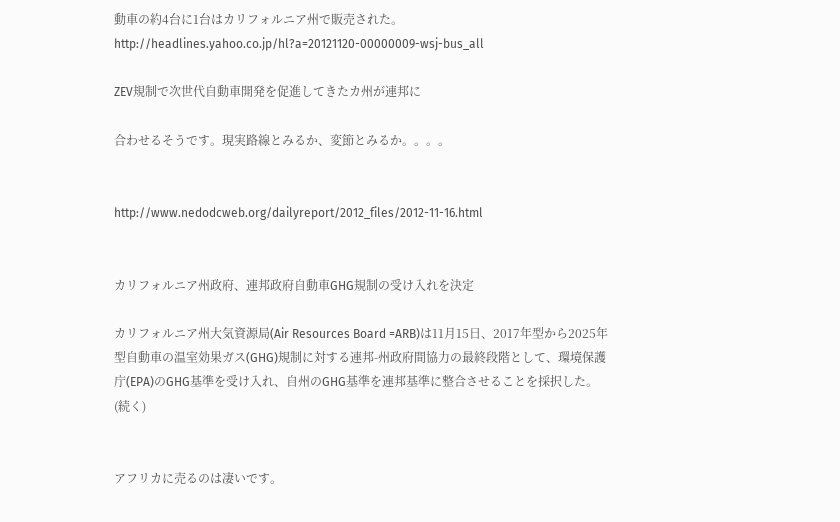動車の約4台に1台はカリフォルニア州で販売された。
http://headlines.yahoo.co.jp/hl?a=20121120-00000009-wsj-bus_all

ZEV規制で次世代自動車開発を促進してきたカ州が連邦に

合わせるそうです。現実路線とみるか、変節とみるか。。。。


http://www.nedodcweb.org/dailyreport/2012_files/2012-11-16.html


カリフォルニア州政府、連邦政府自動車GHG規制の受け入れを決定

カリフォルニア州大気資源局(Air Resources Board =ARB)は11月15日、2017年型から2025年型自動車の温室効果ガス(GHG)規制に対する連邦-州政府間協力の最終段階として、環境保護庁(EPA)のGHG基準を受け入れ、自州のGHG基準を連邦基準に整合させることを採択した。(続く)


アフリカに売るのは凄いです。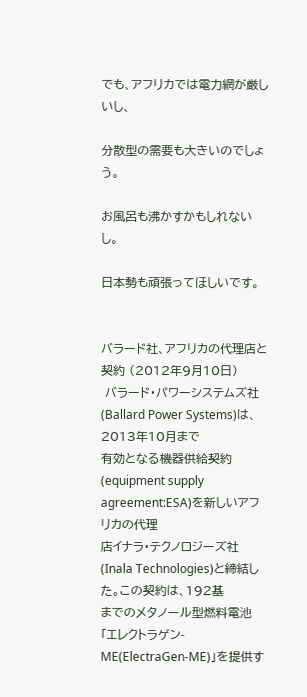でも、アフリカでは電力網が厳しいし、

分散型の需要も大きいのでしょう。

お風呂も沸かすかもしれないし。

日本勢も頑張ってほしいです。


バラード社、アフリカの代理店と契約 (2012年9月10日)
 バラード・パワーシステムズ社(Ballard Power Systems)は、2013年10月まで
有効となる機器供給契約(equipment supply agreement:ESA)を新しいアフリカの代理
店イナラ・テクノロジーズ社(Inala Technologies)と締結した。この契約は、192基
までのメタノール型燃料電池「エレクトラゲン-ME(ElectraGen-ME)」を提供す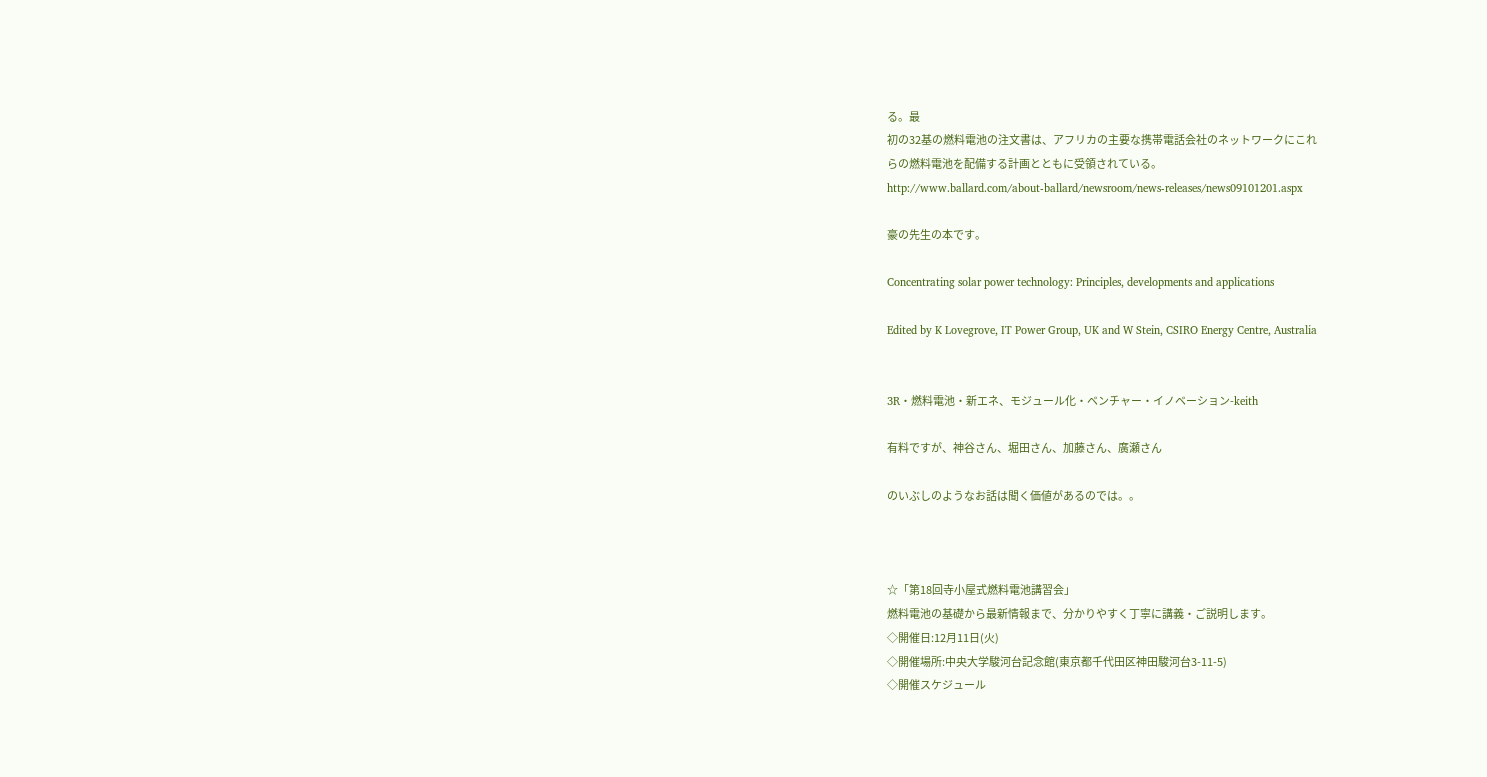る。最
初の32基の燃料電池の注文書は、アフリカの主要な携帯電話会社のネットワークにこれ
らの燃料電池を配備する計画とともに受領されている。
http://www.ballard.com/about-ballard/newsroom/news-releases/news09101201.aspx

豪の先生の本です。

Concentrating solar power technology: Principles, developments and applications

Edited by K Lovegrove, IT Power Group, UK and W Stein, CSIRO Energy Centre, Australia


3R・燃料電池・新エネ、モジュール化・ベンチャー・イノベーション-keith

有料ですが、神谷さん、堀田さん、加藤さん、廣瀬さん

のいぶしのようなお話は聞く価値があるのでは。。



☆「第18回寺小屋式燃料電池講習会」
燃料電池の基礎から最新情報まで、分かりやすく丁寧に講義・ご説明します。
◇開催日:12月11日(火)
◇開催場所:中央大学駿河台記念館(東京都千代田区神田駿河台3-11-5)
◇開催スケジュール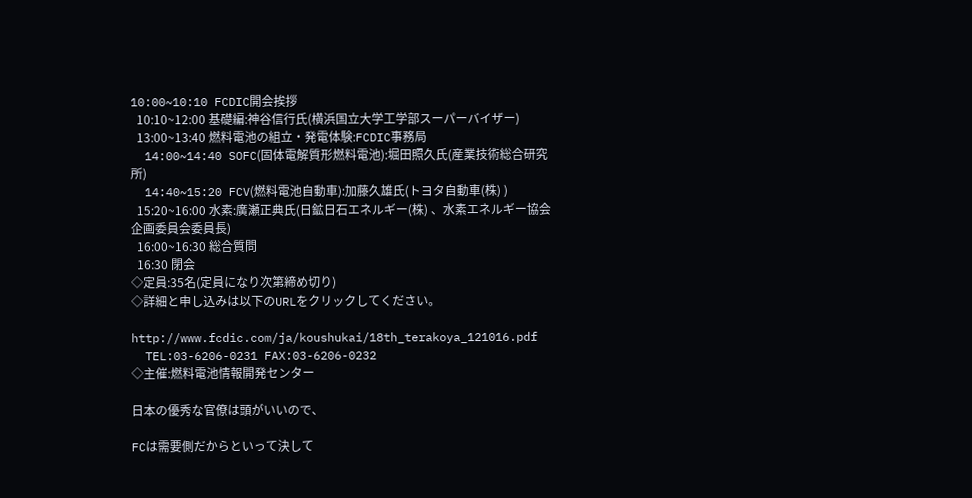10:00~10:10 FCDIC開会挨拶
  10:10~12:00 基礎編:神谷信行氏(横浜国立大学工学部スーパーバイザー)
  13:00~13:40 燃料電池の組立・発電体験:FCDIC事務局
  14:00~14:40 SOFC(固体電解質形燃料電池):堀田照久氏(産業技術総合研究
所)
  14:40~15:20 FCV(燃料電池自動車):加藤久雄氏(トヨタ自動車(株) )
  15:20~16:00 水素:廣瀬正典氏(日鉱日石エネルギー(株) 、水素エネルギー協会
企画委員会委員長)
  16:00~16:30 総合質問
  16:30 閉会
◇定員:35名(定員になり次第締め切り)
◇詳細と申し込みは以下のURLをクリックしてください。

http://www.fcdic.com/ja/koushukai/18th_terakoya_121016.pdf
  TEL:03-6206-0231 FAX:03-6206-0232
◇主催:燃料電池情報開発センター

日本の優秀な官僚は頭がいいので、

FCは需要側だからといって決して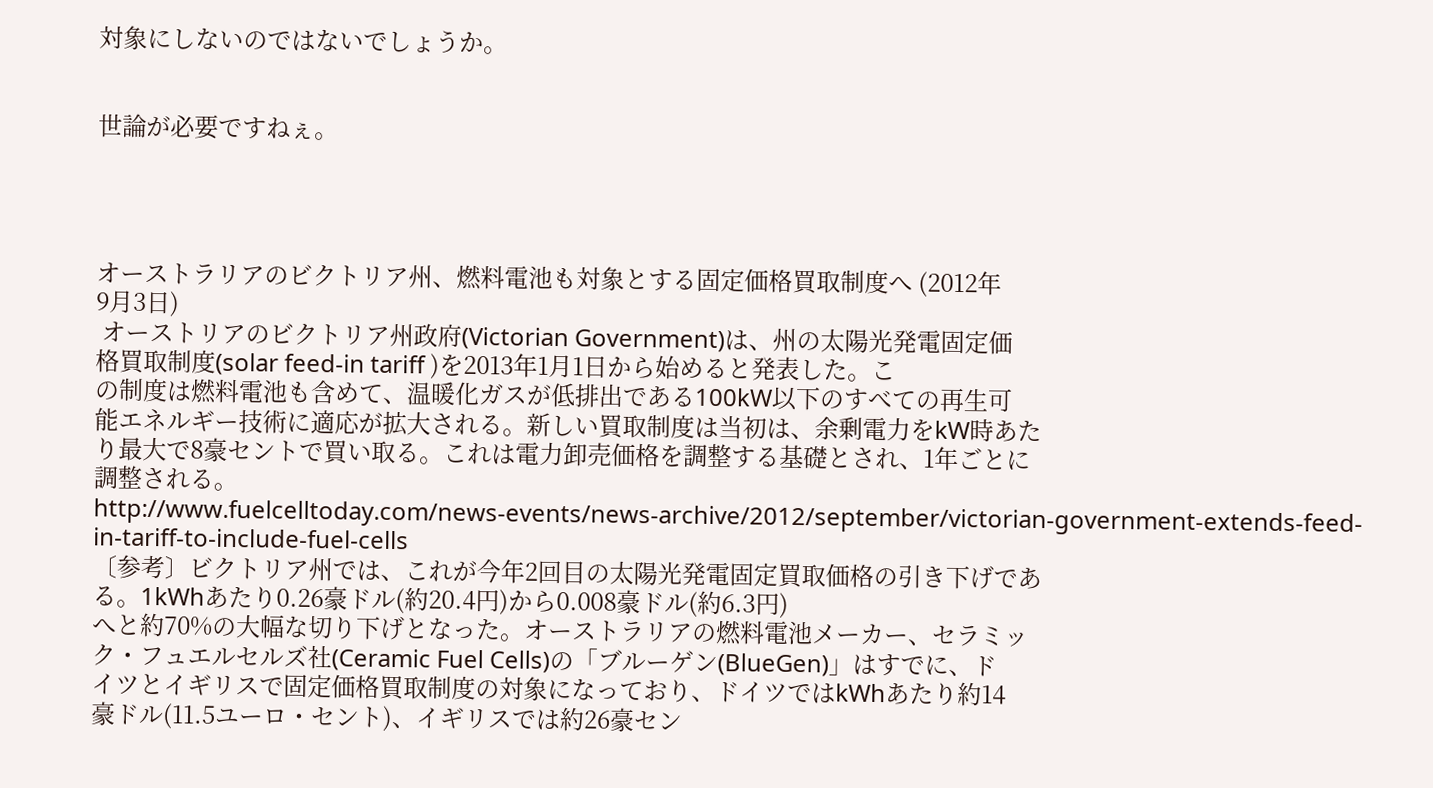対象にしないのではないでしょうか。


世論が必要ですねぇ。




オーストラリアのビクトリア州、燃料電池も対象とする固定価格買取制度へ (2012年
9月3日)
 オーストリアのビクトリア州政府(Victorian Government)は、州の太陽光発電固定価
格買取制度(solar feed-in tariff )を2013年1月1日から始めると発表した。こ
の制度は燃料電池も含めて、温暖化ガスが低排出である100kW以下のすべての再生可
能エネルギー技術に適応が拡大される。新しい買取制度は当初は、余剰電力をkW時あた
り最大で8豪セントで買い取る。これは電力卸売価格を調整する基礎とされ、1年ごとに
調整される。
http://www.fuelcelltoday.com/news-events/news-archive/2012/september/victorian-government-extends-feed-in-tariff-to-include-fuel-cells
〔参考〕ビクトリア州では、これが今年2回目の太陽光発電固定買取価格の引き下げであ
る。1kWhあたり0.26豪ドル(約20.4円)から0.008豪ドル(約6.3円)
へと約70%の大幅な切り下げとなった。オーストラリアの燃料電池メーカー、セラミッ
ク・フュエルセルズ社(Ceramic Fuel Cells)の「ブルーゲン(BlueGen)」はすでに、ド
イツとイギリスで固定価格買取制度の対象になっており、ドイツではkWhあたり約14
豪ドル(11.5ユーロ・セント)、イギリスでは約26豪セン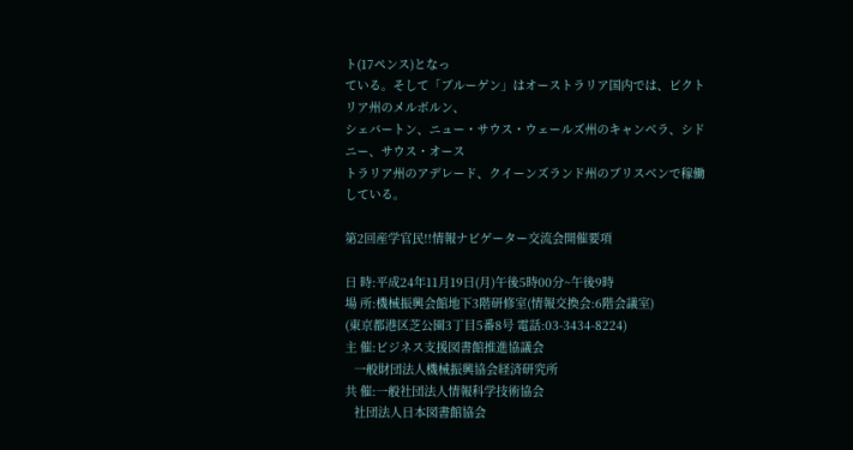ト(17ペンス)となっ
ている。そして「ブルーゲン」はオーストラリア国内では、ビクトリア州のメルボルン、
シェバートン、ニュー・サウス・ウェールズ州のキャンベラ、シドニー、サウス・オース
トラリア州のアデレード、クイーンズランド州のブリスベンで稼働している。

第2回産学官民!!情報ナビゲーター交流会開催要項

日 時:平成24年11月19日(月)午後5時00分~午後9時
場 所:機械振興会館地下3階研修室(情報交換会:6階会議室)
(東京都港区芝公園3丁目5番8号 電話:03-3434-8224)
主 催:ビジネス支援図書館推進協議会
   一般財団法人機械振興協会経済研究所
共 催:一般社団法人情報科学技術協会
   社団法人日本図書館協会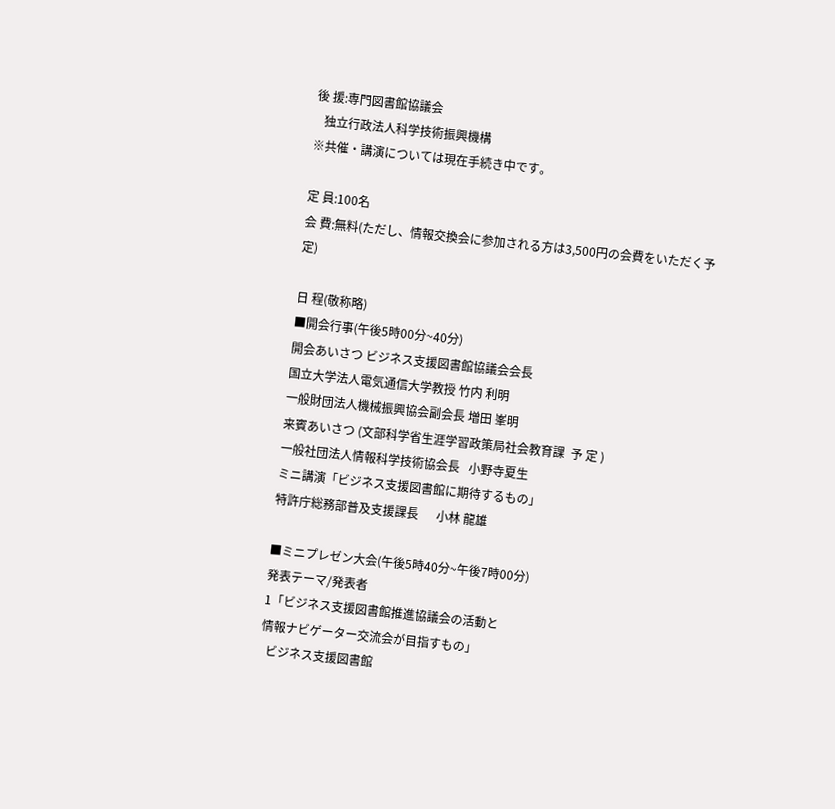後 援:専門図書館協議会
   独立行政法人科学技術振興機構
※共催・講演については現在手続き中です。

定 員:100名
会 費:無料(ただし、情報交換会に参加される方は3,500円の会費をいただく予
定)

日 程(敬称略)
■開会行事(午後5時00分~40分)
開会あいさつ ビジネス支援図書館協議会会長
国立大学法人電気通信大学教授 竹内 利明
一般財団法人機械振興協会副会長 増田 峯明
来賓あいさつ (文部科学省生涯学習政策局社会教育課  予 定 )
一般社団法人情報科学技術協会長   小野寺夏生
ミニ講演「ビジネス支援図書館に期待するもの」
特許庁総務部普及支援課長      小林 龍雄

■ミニプレゼン大会(午後5時40分~午後7時00分)
発表テーマ/発表者
1「ビジネス支援図書館推進協議会の活動と
情報ナビゲーター交流会が目指すもの」
  ビジネス支援図書館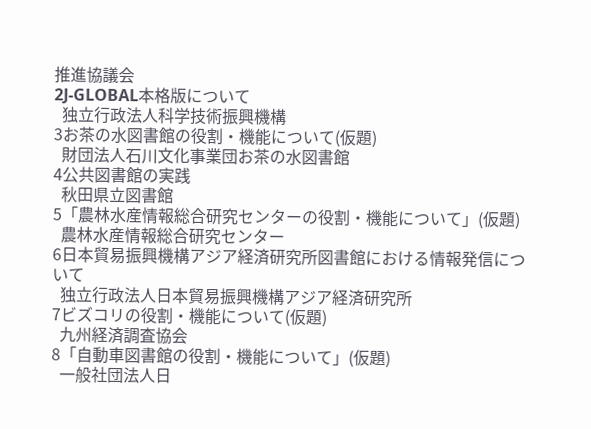推進協議会
2J-GLOBAL本格版について
  独立行政法人科学技術振興機構
3お茶の水図書館の役割・機能について(仮題)
  財団法人石川文化事業団お茶の水図書館
4公共図書館の実践
  秋田県立図書館
5「農林水産情報総合研究センターの役割・機能について」(仮題)
  農林水産情報総合研究センター
6日本貿易振興機構アジア経済研究所図書館における情報発信について
  独立行政法人日本貿易振興機構アジア経済研究所
7ビズコリの役割・機能について(仮題)
  九州経済調査協会
8「自動車図書館の役割・機能について」(仮題)
  一般社団法人日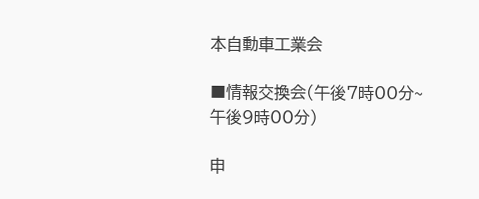本自動車工業会

■情報交換会(午後7時00分~午後9時00分)

申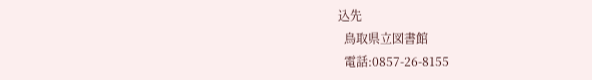込先
  鳥取県立図書館
  電話:0857-26-8155